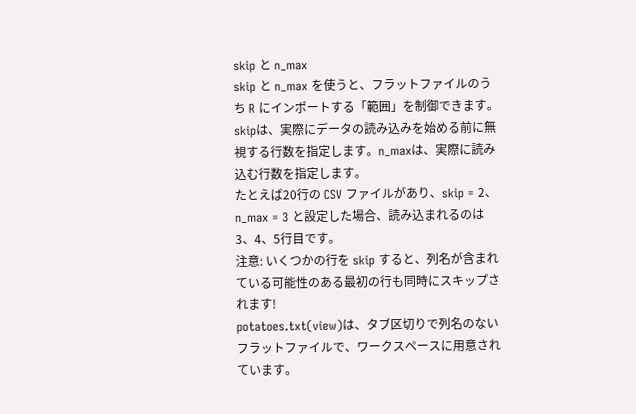skip と n_max
skip と n_max を使うと、フラットファイルのうち R にインポートする「範囲」を制御できます。
skipは、実際にデータの読み込みを始める前に無視する行数を指定します。n_maxは、実際に読み込む行数を指定します。
たとえば20行の CSV ファイルがあり、skip = 2、n_max = 3 と設定した場合、読み込まれるのは3、4、5行目です。
注意: いくつかの行を skip すると、列名が含まれている可能性のある最初の行も同時にスキップされます!
potatoes.txt(view)は、タブ区切りで列名のないフラットファイルで、ワークスペースに用意されています。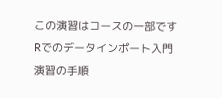この演習はコースの一部です
Rでのデータインポート入門
演習の手順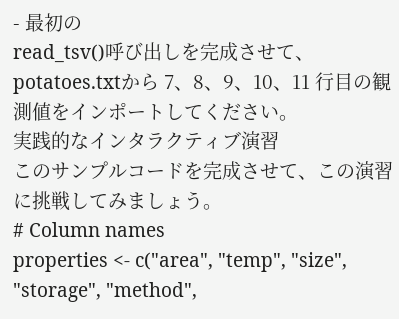- 最初の
read_tsv()呼び出しを完成させて、potatoes.txtから 7、8、9、10、11 行目の観測値をインポートしてください。
実践的なインタラクティブ演習
このサンプルコードを完成させて、この演習に挑戦してみましょう。
# Column names
properties <- c("area", "temp", "size", "storage", "method",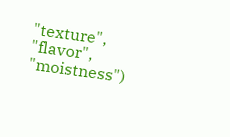"texture", "flavor", "moistness")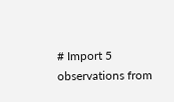# Import 5 observations from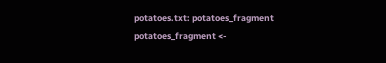potatoes.txt: potatoes_fragment
potatoes_fragment <-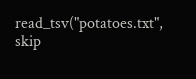read_tsv("potatoes.txt", skip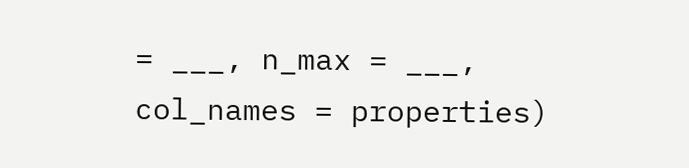= ___, n_max = ___, col_names = properties)